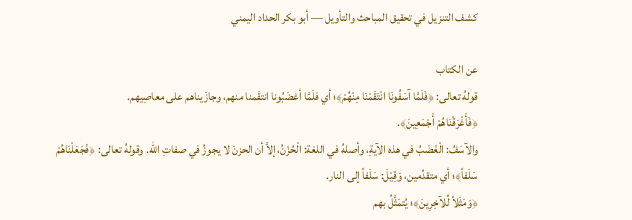كشف التنزيل في تحقيق المباحث والتأويل — أبو بكر الحداد اليمني

عن الكتاب
قولهُ تعالى: ﴿فَلَمَّا آسَفُونَا انْتَقَمْنَا مِنْهُمْ﴾؛ أي فلَمَّا أغضَبُونا انتقَمنا منهم، وجازَيناهم على معاصِيهم.
﴿فَأَغْرَقْنَاهُمْ أَجْمَعِينَ﴾.
والآسَفُ: الْغَضَبُ في هذه الآيةِ، وأصلهُ في اللغة: الْحُزْنُ، إلاَّ أن الحزنَ لا يجوزُ في صفاتِ الله. وقولهُ تعالى: ﴿فَجَعَلْنَاهُمْ سَلَفاً﴾؛ أي متقدِّمين، وَقِيْلَ: سَلَفاً إلى النار.
﴿وَمَثَلاً لِّلآخِرِينَ﴾؛ يُتمَثَّلُ بهم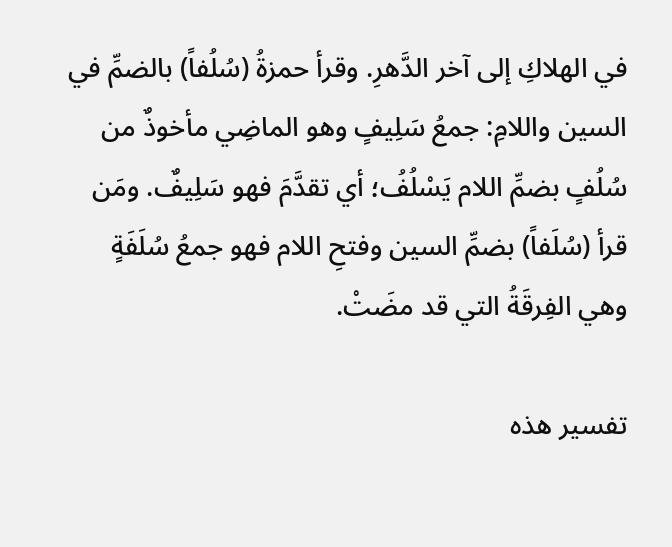في الهلاكِ إلى آخر الدَّهرِ. وقرأ حمزةُ (سُلُفاً) بالضمِّ في السين واللامِ: جمعُ سَلِيفٍ وهو الماضِي مأخوذٌ من سُلُفٍ بضمِّ اللام يَسْلُفُ؛ أي تقدَّمَ فهو سَلِيفٌ. ومَن قرأ (سُلَفاً) بضمِّ السين وفتحِ اللام فهو جمعُ سُلَفَةٍ وهي الفِرقَةُ التي قد مضَتْ.

تفسير هذه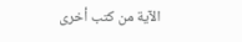الآية من كتب أخرى